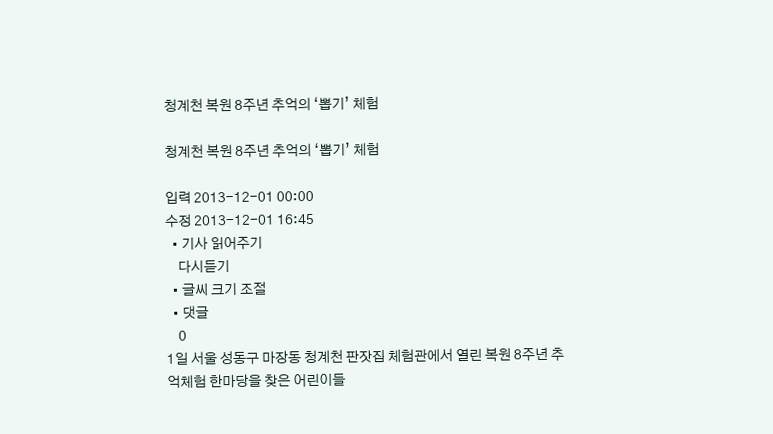청계천 복원 8주년 추억의 ‘뽑기’ 체험

청계천 복원 8주년 추억의 ‘뽑기’ 체험

입력 2013-12-01 00:00
수정 2013-12-01 16:45
  • 기사 읽어주기
    다시듣기
  • 글씨 크기 조절
  • 댓글
    0
1일 서울 성동구 마장동 청계천 판잣집 체험관에서 열린 복원 8주년 추억체험 한마당을 찾은 어린이들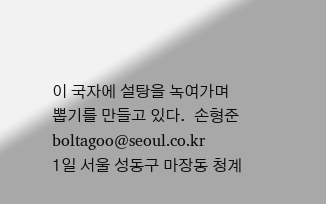이 국자에 설탕을 녹여가며 뽑기를 만들고 있다.  손형준 boltagoo@seoul.co.kr
1일 서울 성동구 마장동 청계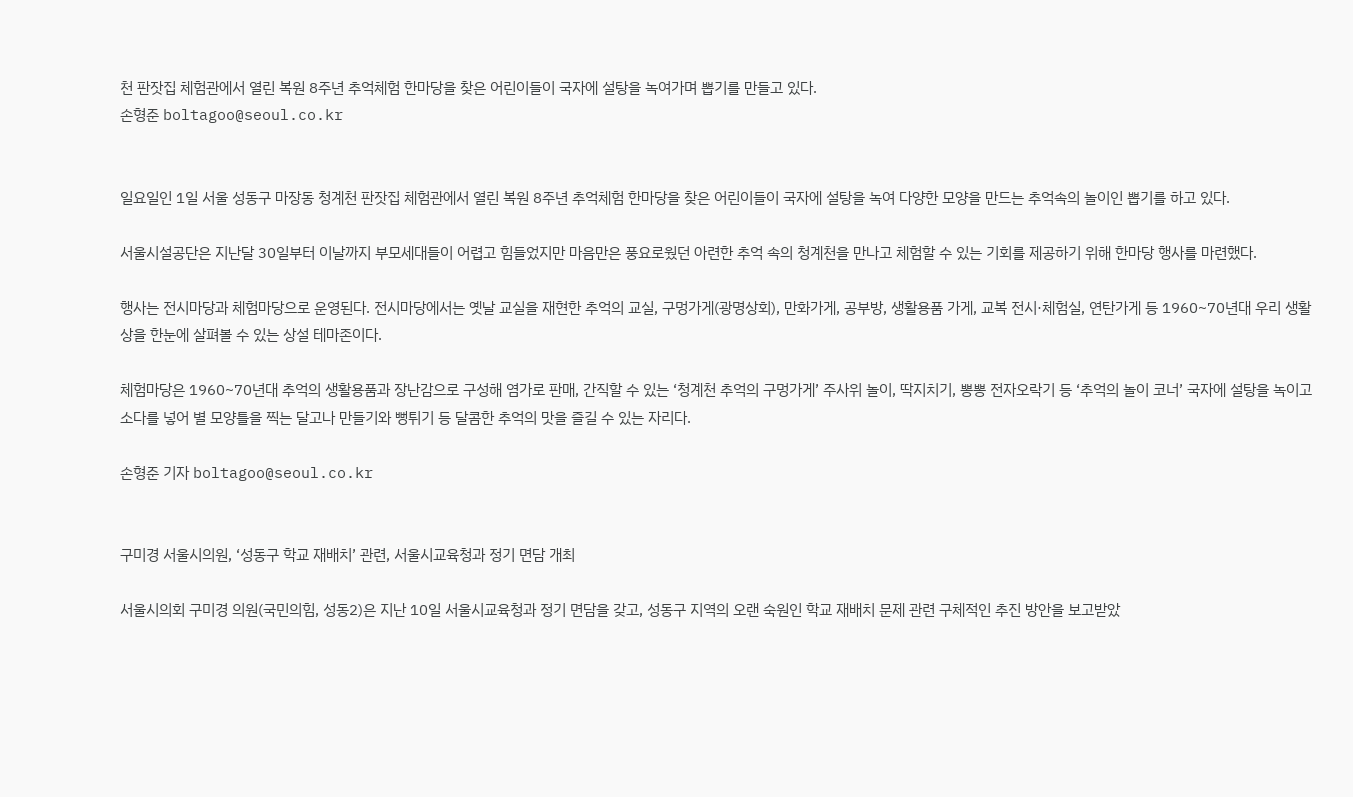천 판잣집 체험관에서 열린 복원 8주년 추억체험 한마당을 찾은 어린이들이 국자에 설탕을 녹여가며 뽑기를 만들고 있다.
손형준 boltagoo@seoul.co.kr


일요일인 1일 서울 성동구 마장동 청계천 판잣집 체험관에서 열린 복원 8주년 추억체험 한마당을 찾은 어린이들이 국자에 설탕을 녹여 다양한 모양을 만드는 추억속의 놀이인 뽑기를 하고 있다.

서울시설공단은 지난달 30일부터 이날까지 부모세대들이 어렵고 힘들었지만 마음만은 풍요로웠던 아련한 추억 속의 청계천을 만나고 체험할 수 있는 기회를 제공하기 위해 한마당 행사를 마련했다.

행사는 전시마당과 체험마당으로 운영된다. 전시마당에서는 옛날 교실을 재현한 추억의 교실, 구멍가게(광명상회), 만화가게, 공부방, 생활용품 가게, 교복 전시·체험실, 연탄가게 등 1960~70년대 우리 생활상을 한눈에 살펴볼 수 있는 상설 테마존이다.

체험마당은 1960~70년대 추억의 생활용품과 장난감으로 구성해 염가로 판매, 간직할 수 있는 ‘청계천 추억의 구멍가게’ 주사위 놀이, 딱지치기, 뽕뽕 전자오락기 등 ‘추억의 놀이 코너’ 국자에 설탕을 녹이고 소다를 넣어 별 모양틀을 찍는 달고나 만들기와 뻥튀기 등 달콤한 추억의 맛을 즐길 수 있는 자리다.

손형준 기자 boltagoo@seoul.co.kr


구미경 서울시의원, ‘성동구 학교 재배치’ 관련, 서울시교육청과 정기 면담 개최

서울시의회 구미경 의원(국민의힘, 성동2)은 지난 10일 서울시교육청과 정기 면담을 갖고, 성동구 지역의 오랜 숙원인 학교 재배치 문제 관련 구체적인 추진 방안을 보고받았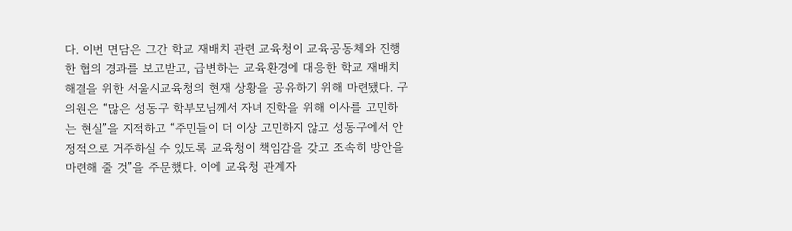다. 이번 면담은 그간 학교 재배치 관련 교육청이 교육공동체와 진행한 협의 경과를 보고받고, 급변하는 교육환경에 대응한 학교 재배치 해결을 위한 서울시교육청의 현재 상황을 공유하기 위해 마련됐다. 구 의원은 “많은 성동구 학부모님께서 자녀 진학을 위해 이사를 고민하는 현실”을 지적하고 “주민들이 더 이상 고민하지 않고 성동구에서 안정적으로 거주하실 수 있도록 교육청이 책임감을 갖고 조속히 방안을 마련해 줄 것”을 주문했다. 이에 교육청 관계자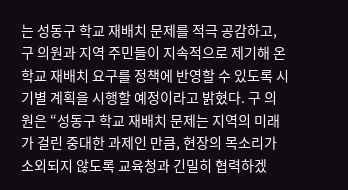는 성동구 학교 재배치 문제를 적극 공감하고, 구 의원과 지역 주민들이 지속적으로 제기해 온 학교 재배치 요구를 정책에 반영할 수 있도록 시기별 계획을 시행할 예정이라고 밝혔다. 구 의원은 “성동구 학교 재배치 문제는 지역의 미래가 걸린 중대한 과제인 만큼, 현장의 목소리가 소외되지 않도록 교육청과 긴밀히 협력하겠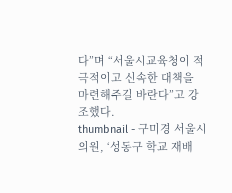다”며 “서울시교육청이 적극적이고 신속한 대책을 마련해주길 바란다”고 강조했다.
thumbnail - 구미경 서울시의원, ‘성동구 학교 재배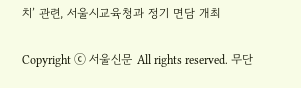치’ 관련, 서울시교육청과 정기 면담 개최

Copyright ⓒ 서울신문 All rights reserved. 무단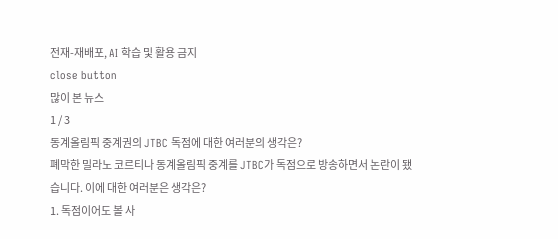전재-재배포, AI 학습 및 활용 금지
close button
많이 본 뉴스
1 / 3
동계올림픽 중계권의 JTBC 독점에 대한 여러분의 생각은?
폐막한 밀라노 코르티나 동계올림픽 중계를 JTBC가 독점으로 방송하면서 논란이 됐습니다. 이에 대한 여러분은 생각은?
1. 독점이어도 볼 사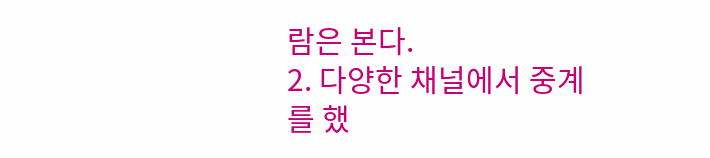람은 본다.
2. 다양한 채널에서 중계를 했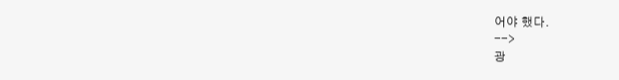어야 했다.
-->
광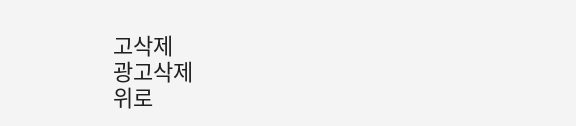고삭제
광고삭제
위로